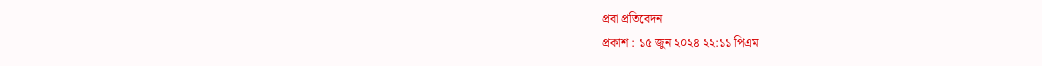প্রবা প্রতিবেদন
প্রকাশ : ১৫ জুন ২০২৪ ২২:১১ পিএম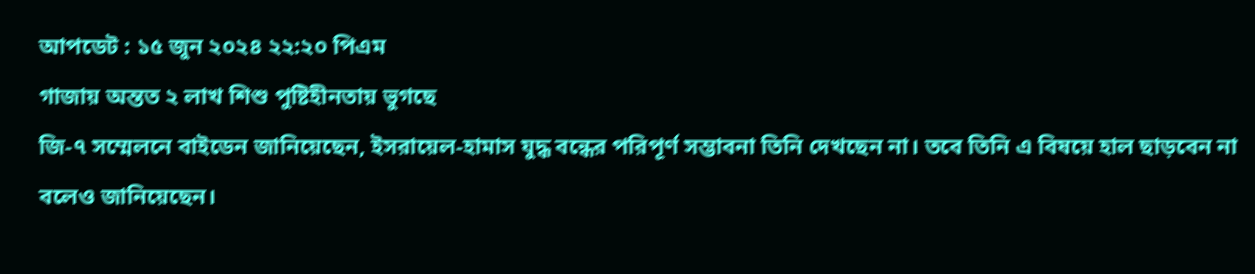আপডেট : ১৫ জুন ২০২৪ ২২:২০ পিএম
গাজায় অন্তত ২ লাখ শিশু পুষ্টিহীনতায় ভুগছে
জি-৭ সম্মেলনে বাইডেন জানিয়েছেন, ইসরায়েল-হামাস যুদ্ধ বন্ধের পরিপূর্ণ সম্ভাবনা তিনি দেখছেন না। তবে তিনি এ বিষয়ে হাল ছাড়বেন না বলেও জানিয়েছেন।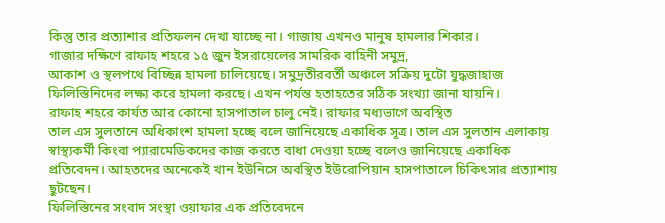কিন্তু তার প্রত্যাশার প্রতিফলন দেখা যাচ্ছে না। গাজায় এখনও মানুষ হামলার শিকার।
গাজার দক্ষিণে রাফাহ শহরে ১৫ জুন ইসরায়েলের সামরিক বাহিনী সমুদ্র,
আকাশ ও স্থলপথে বিচ্ছিন্ন হামলা চালিয়েছে। সমুদ্রতীরবর্তী অঞ্চলে সক্রিয় দুটো যুদ্ধজাহাজ
ফিলিস্তিনিদের লক্ষ্য করে হামলা করছে। এখন পর্যন্ত হতাহতের সঠিক সংখ্যা জানা যায়নি।
রাফাহ শহরে কার্যত আর কোনো হাসপাতাল চালু নেই। রাফার মধ্যভাগে অবস্থিত
তাল এস সুলতানে অধিকাংশ হামলা হচ্ছে বলে জানিয়েছে একাধিক সূত্র। তাল এস সুলতান এলাকায়
স্বাস্থ্যকর্মী কিংবা প্যারামেডিকদের কাজ করতে বাধা দেওয়া হচ্ছে বলেও জানিয়েছে একাধিক
প্রতিবেদন। আহতদের অনেকেই খান ইউনিসে অবস্থিত ইউরোপিয়ান হাসপাতালে চিকিৎসার প্রত্যাশায়
ছুটছেন।
ফিলিস্তিনের সংবাদ সংস্থা ওয়াফার এক প্রতিবেদনে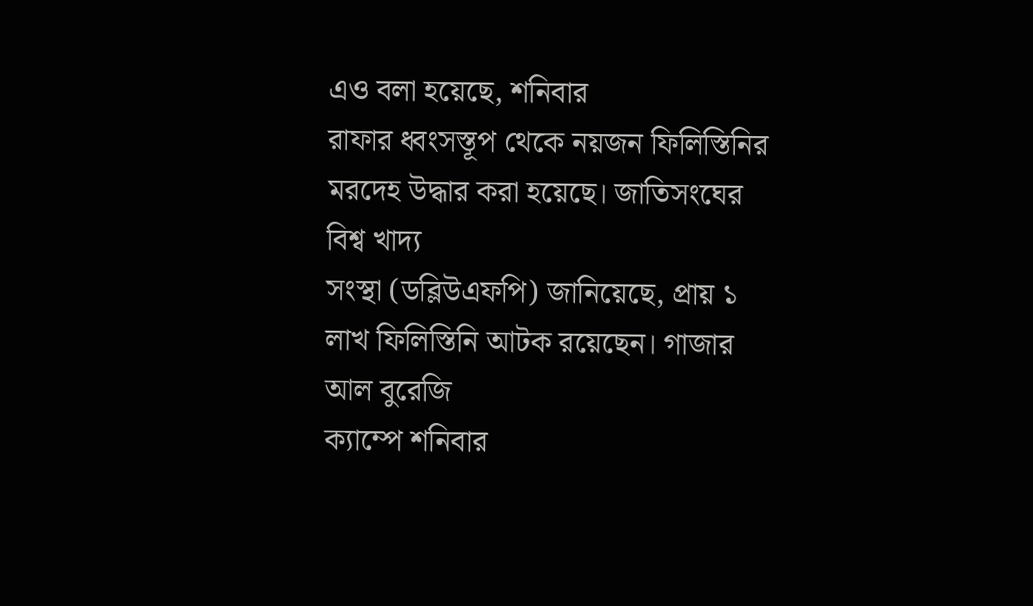এও বলা হয়েছে, শনিবার
রাফার ধ্বংসস্তূপ থেকে নয়জন ফিলিস্তিনির মরদেহ উদ্ধার করা হয়েছে। জাতিসংঘের বিশ্ব খাদ্য
সংস্থা (ডব্লিউএফপি) জানিয়েছে, প্রায় ১ লাখ ফিলিস্তিনি আটক রয়েছেন। গাজার আল বুরেজি
ক্যাম্পে শনিবার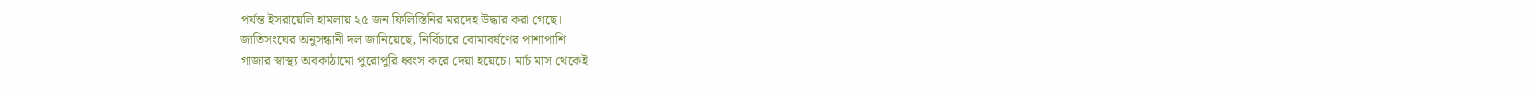পর্যন্ত ইসরায়েলি হামলায় ২৫ জন ফিলিস্তিনির মরদেহ উদ্ধার করা গেছে।
জাতিসংঘের অনুসন্ধানী দল জানিয়েছে, নির্বিচারে বোমাবর্ষণের পাশাপাশি
গাজার স্বাস্থ্য অবকাঠামো পুরোপুরি ধ্বংস করে দেয়া হয়েচে। মার্চ মাস থেকেই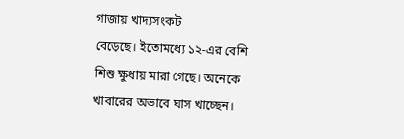গাজায় খাদ্যসংকট
বেড়েছে। ইতোমধ্যে ১২-এর বেশি শিশু ক্ষুধায় মারা গেছে। অনেকে খাবারের অভাবে ঘাস খাচ্ছেন।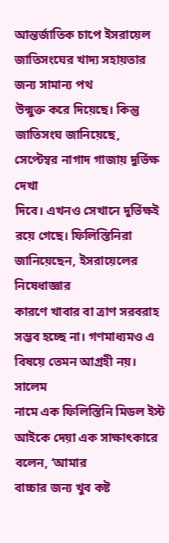আন্তর্জাতিক চাপে ইসরায়েল জাতিসংঘের খাদ্য সহায়তার জন্য সামান্য পথ
উন্মুক্ত করে দিয়েছে। কিন্তু জাতিসংঘ জানিয়েছে, সেপ্টেম্বর নাগাদ গাজায় দুর্ভিক্ষ দেখা
দিবে। এখনও সেখানে দুর্ভিক্ষই রয়ে গেছে। ফিলিস্তিনিরা জানিয়েছেন, ইসরায়েলের নিষেধাজ্ঞার
কারণে খাবার বা ত্রাণ সরবরাহ সম্ভব হচ্ছে না। গণমাধ্যমও এ বিষয়ে তেমন আগ্রহী নয়। সালেম
নামে এক ফিলিস্তিনি মিডল ইস্ট আইকে দেয়া এক সাক্ষাৎকারে বলেন, ‘আমার
বাচ্চার জন্য খুব কষ্ট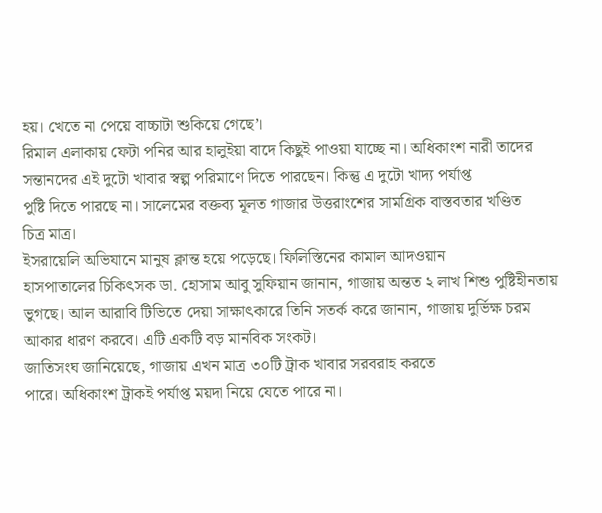হয়। খেতে না পেয়ে বাচ্চাটা শুকিয়ে গেছে’।
রিমাল এলাকায় ফেটা পনির আর হালুইয়া বাদে কিছুই পাওয়া যাচ্ছে না। অধিকাংশ নারী তাদের
সন্তানদের এই দুটো খাবার স্বল্প পরিমাণে দিতে পারছেন। কিন্তু এ দুটো খাদ্য পর্যাপ্ত
পুষ্টি দিতে পারছে না। সালেমের বক্তব্য মূলত গাজার উত্তরাংশের সামগ্রিক বাস্তবতার খণ্ডিত
চিত্র মাত্র।
ইসরায়েলি অভিযানে মানুষ ক্লান্ত হয়ে পড়েছে। ফিলিস্তিনের কামাল আদওয়ান
হাসপাতালের চিকিৎসক ডা. হোসাম আবু সুফিয়ান জানান, গাজায় অন্তত ২ লাখ শিশু পুষ্টিহীনতায়
ভুগছে। আল আরাবি টিভিতে দেয়া সাক্ষাৎকারে তিনি সতর্ক করে জানান, গাজায় দুর্ভিক্ষ চরম
আকার ধারণ করবে। এটি একটি বড় মানবিক সংকট।
জাতিসংঘ জানিয়েছে, গাজায় এখন মাত্র ৩০টি ট্রাক খাবার সরবরাহ করতে
পারে। অধিকাংশ ট্রাকই পর্যাপ্ত ময়দা নিয়ে যেতে পারে না।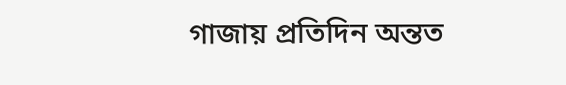গাজায় প্রতিদিন অন্তত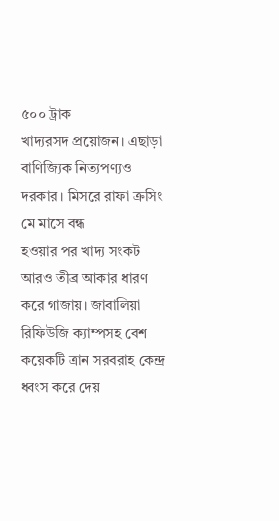৫০০ ট্রাক
খাদ্যরসদ প্রয়োজন। এছাড়া বাণিজ্যিক নিত্যপণ্যও দরকার। মিসরে রাফা ক্রসিং মে মাসে বন্ধ
হওয়ার পর খাদ্য সংকট আরও তীব্র আকার ধারণ করে গাজায়। জাবালিয়া রিফিউজি ক্যাম্পসহ বেশ
কয়েকটি ত্রান সরবরাহ কেন্দ্র ধ্বংস করে দেয়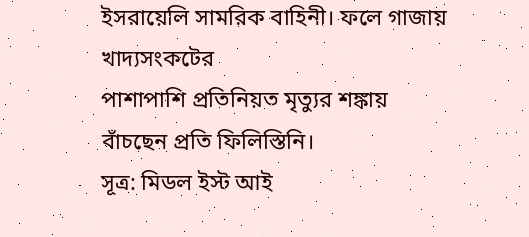ইসরায়েলি সামরিক বাহিনী। ফলে গাজায় খাদ্যসংকটের
পাশাপাশি প্রতিনিয়ত মৃত্যুর শঙ্কায় বাঁচছেন প্রতি ফিলিস্তিনি।
সূত্র: মিডল ইস্ট আই